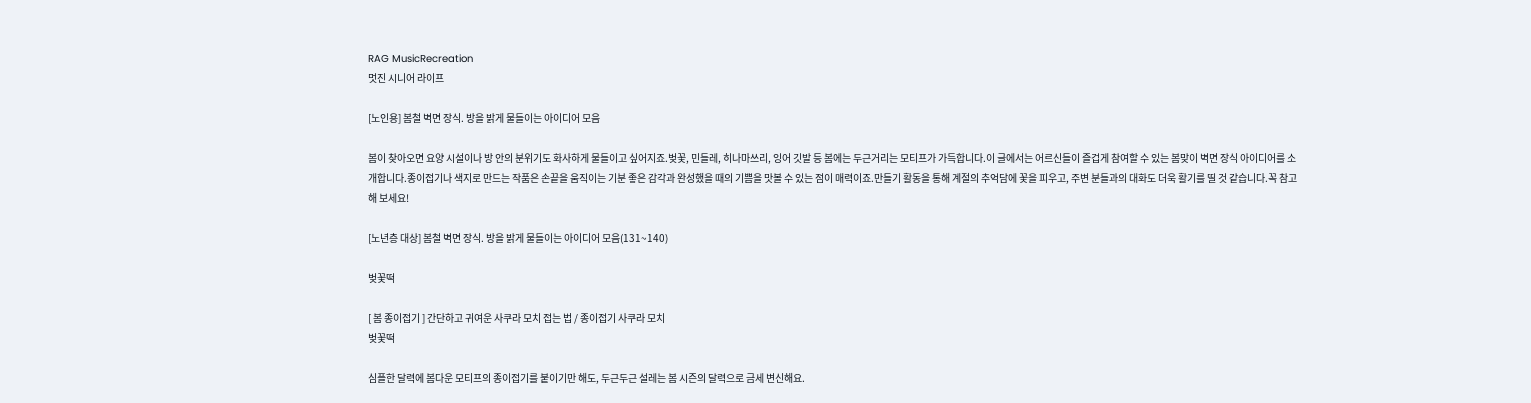RAG MusicRecreation
멋진 시니어 라이프

[노인용] 봄철 벽면 장식. 방을 밝게 물들이는 아이디어 모음

봄이 찾아오면 요양 시설이나 방 안의 분위기도 화사하게 물들이고 싶어지죠.벚꽃, 민들레, 히나마쓰리, 잉어 깃발 등 봄에는 두근거리는 모티프가 가득합니다.이 글에서는 어르신들이 즐겁게 참여할 수 있는 봄맞이 벽면 장식 아이디어를 소개합니다.종이접기나 색지로 만드는 작품은 손끝을 움직이는 기분 좋은 감각과 완성했을 때의 기쁨을 맛볼 수 있는 점이 매력이죠.만들기 활동을 통해 계절의 추억담에 꽃을 피우고, 주변 분들과의 대화도 더욱 활기를 띨 것 같습니다.꼭 참고해 보세요!

[노년층 대상] 봄철 벽면 장식. 방을 밝게 물들이는 아이디어 모음(131~140)

벚꽃떡

[ 봄 종이접기 ] 간단하고 귀여운 사쿠라 모치 접는 법 / 종이접기 사쿠라 모치
벚꽃떡

심플한 달력에 봄다운 모티프의 종이접기를 붙이기만 해도, 두근두근 설레는 봄 시즌의 달력으로 금세 변신해요.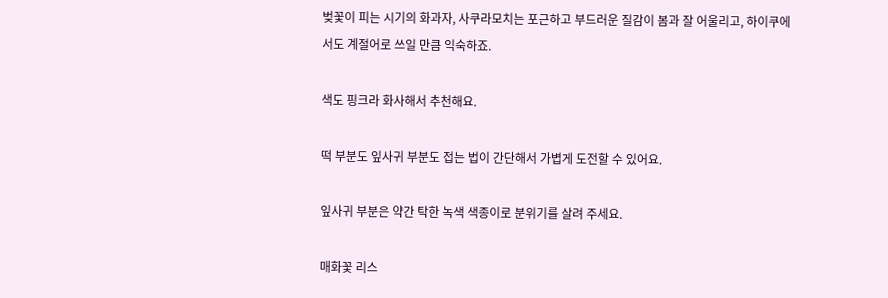벚꽃이 피는 시기의 화과자, 사쿠라모치는 포근하고 부드러운 질감이 봄과 잘 어울리고, 하이쿠에서도 계절어로 쓰일 만큼 익숙하죠.

색도 핑크라 화사해서 추천해요.

떡 부분도 잎사귀 부분도 접는 법이 간단해서 가볍게 도전할 수 있어요.

잎사귀 부분은 약간 탁한 녹색 색종이로 분위기를 살려 주세요.

매화꽃 리스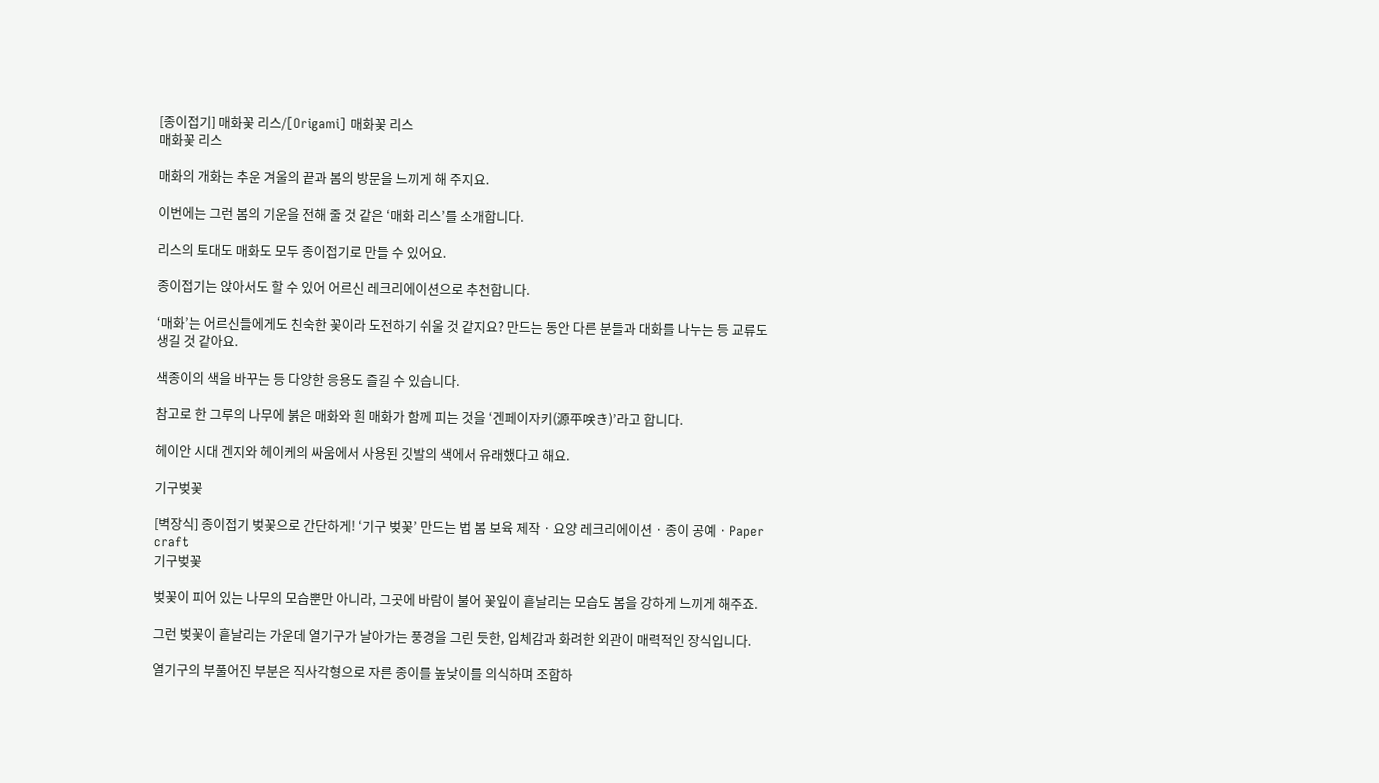[종이접기] 매화꽃 리스/[Origami] 매화꽃 리스
매화꽃 리스

매화의 개화는 추운 겨울의 끝과 봄의 방문을 느끼게 해 주지요.

이번에는 그런 봄의 기운을 전해 줄 것 같은 ‘매화 리스’를 소개합니다.

리스의 토대도 매화도 모두 종이접기로 만들 수 있어요.

종이접기는 앉아서도 할 수 있어 어르신 레크리에이션으로 추천합니다.

‘매화’는 어르신들에게도 친숙한 꽃이라 도전하기 쉬울 것 같지요? 만드는 동안 다른 분들과 대화를 나누는 등 교류도 생길 것 같아요.

색종이의 색을 바꾸는 등 다양한 응용도 즐길 수 있습니다.

참고로 한 그루의 나무에 붉은 매화와 흰 매화가 함께 피는 것을 ‘겐페이자키(源平咲き)’라고 합니다.

헤이안 시대 겐지와 헤이케의 싸움에서 사용된 깃발의 색에서 유래했다고 해요.

기구벚꽃

[벽장식] 종이접기 벚꽃으로 간단하게! ‘기구 벚꽃’ 만드는 법 봄 보육 제작 · 요양 레크리에이션 · 종이 공예 · Paper craft
기구벚꽃

벚꽃이 피어 있는 나무의 모습뿐만 아니라, 그곳에 바람이 불어 꽃잎이 흩날리는 모습도 봄을 강하게 느끼게 해주죠.

그런 벚꽃이 흩날리는 가운데 열기구가 날아가는 풍경을 그린 듯한, 입체감과 화려한 외관이 매력적인 장식입니다.

열기구의 부풀어진 부분은 직사각형으로 자른 종이를 높낮이를 의식하며 조합하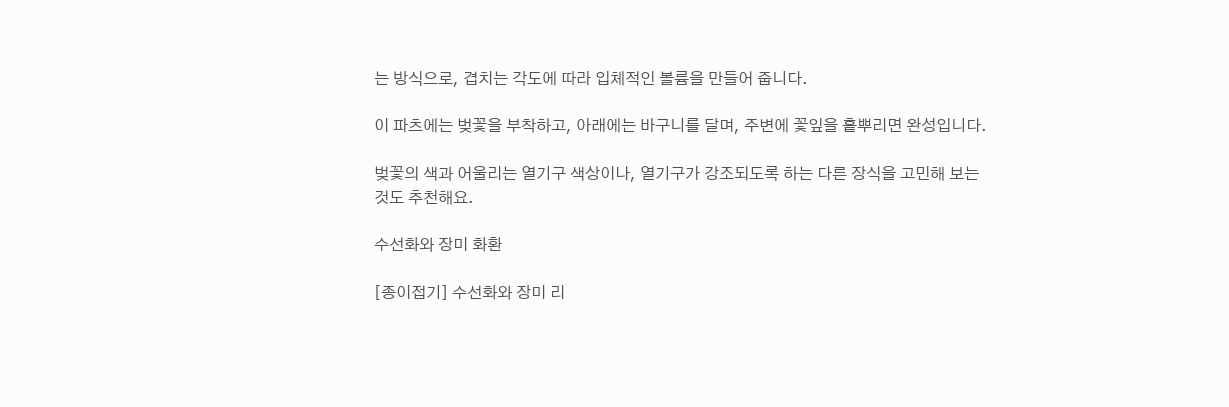는 방식으로, 겹치는 각도에 따라 입체적인 볼륨을 만들어 줍니다.

이 파츠에는 벚꽃을 부착하고, 아래에는 바구니를 달며, 주변에 꽃잎을 흩뿌리면 완성입니다.

벚꽃의 색과 어울리는 열기구 색상이나, 열기구가 강조되도록 하는 다른 장식을 고민해 보는 것도 추천해요.

수선화와 장미 화환

[종이접기] 수선화와 장미 리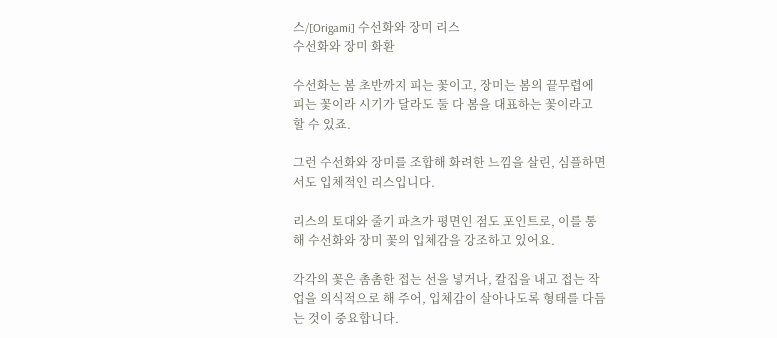스/[Origami] 수선화와 장미 리스
수선화와 장미 화환

수선화는 봄 초반까지 피는 꽃이고, 장미는 봄의 끝무렵에 피는 꽃이라 시기가 달라도 둘 다 봄을 대표하는 꽃이라고 할 수 있죠.

그런 수선화와 장미를 조합해 화려한 느낌을 살린, 심플하면서도 입체적인 리스입니다.

리스의 토대와 줄기 파츠가 평면인 점도 포인트로, 이를 통해 수선화와 장미 꽃의 입체감을 강조하고 있어요.

각각의 꽃은 촘촘한 접는 선을 넣거나, 칼집을 내고 접는 작업을 의식적으로 해 주어, 입체감이 살아나도록 형태를 다듬는 것이 중요합니다.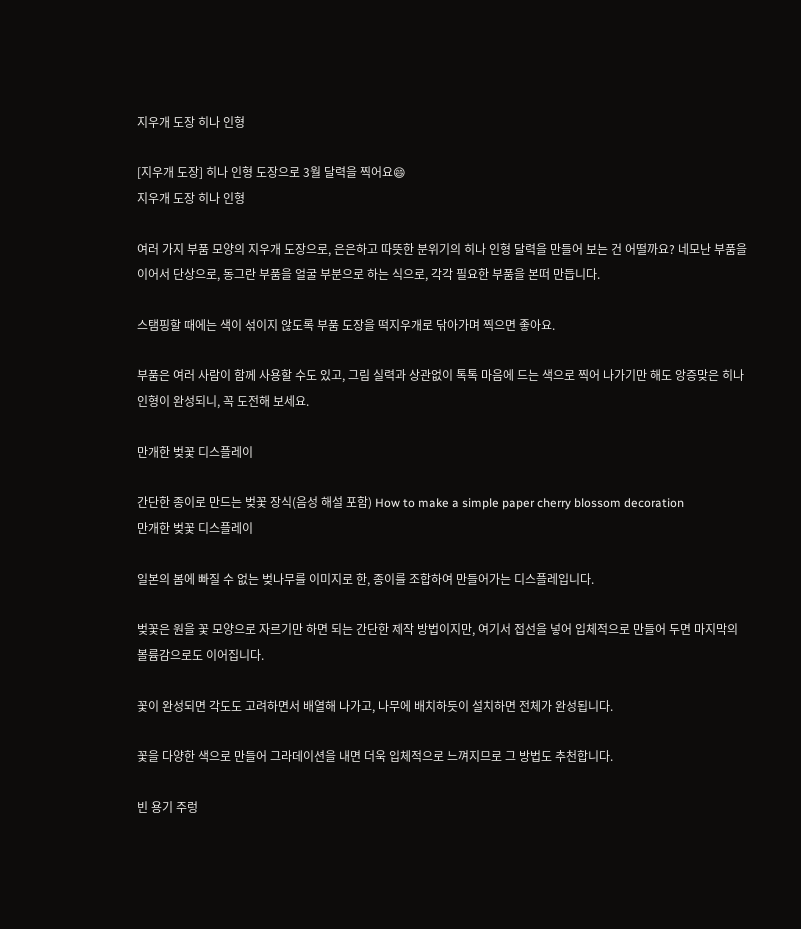지우개 도장 히나 인형

[지우개 도장] 히나 인형 도장으로 3월 달력을 찍어요😄
지우개 도장 히나 인형

여러 가지 부품 모양의 지우개 도장으로, 은은하고 따뜻한 분위기의 히나 인형 달력을 만들어 보는 건 어떨까요? 네모난 부품을 이어서 단상으로, 동그란 부품을 얼굴 부분으로 하는 식으로, 각각 필요한 부품을 본떠 만듭니다.

스탬핑할 때에는 색이 섞이지 않도록 부품 도장을 떡지우개로 닦아가며 찍으면 좋아요.

부품은 여러 사람이 함께 사용할 수도 있고, 그림 실력과 상관없이 톡톡 마음에 드는 색으로 찍어 나가기만 해도 앙증맞은 히나 인형이 완성되니, 꼭 도전해 보세요.

만개한 벚꽃 디스플레이

간단한 종이로 만드는 벚꽃 장식(음성 해설 포함) How to make a simple paper cherry blossom decoration
만개한 벚꽃 디스플레이

일본의 봄에 빠질 수 없는 벚나무를 이미지로 한, 종이를 조합하여 만들어가는 디스플레입니다.

벚꽃은 원을 꽃 모양으로 자르기만 하면 되는 간단한 제작 방법이지만, 여기서 접선을 넣어 입체적으로 만들어 두면 마지막의 볼륨감으로도 이어집니다.

꽃이 완성되면 각도도 고려하면서 배열해 나가고, 나무에 배치하듯이 설치하면 전체가 완성됩니다.

꽃을 다양한 색으로 만들어 그라데이션을 내면 더욱 입체적으로 느껴지므로 그 방법도 추천합니다.

빈 용기 주렁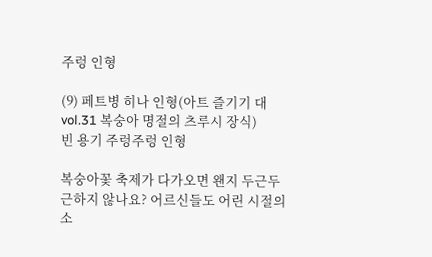주렁 인형

(9) 페트병 히나 인형(아트 즐기기 대 vol.31 복숭아 명절의 츠루시 장식)
빈 용기 주렁주렁 인형

복숭아꽃 축제가 다가오면 왠지 두근두근하지 않나요? 어르신들도 어린 시절의 소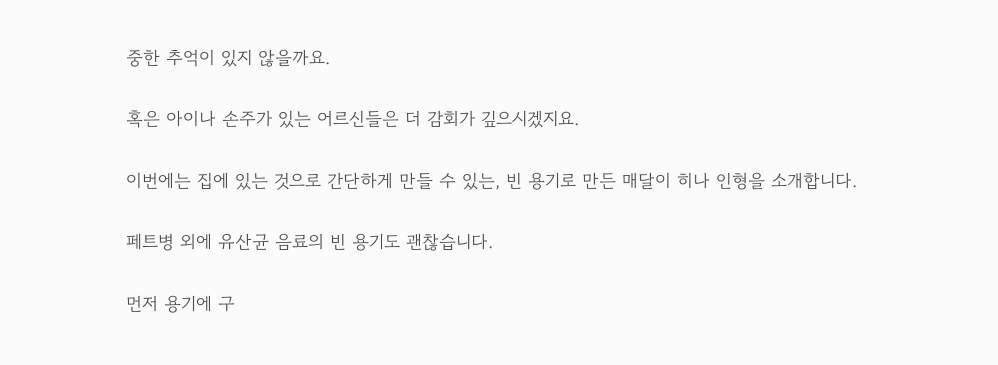중한 추억이 있지 않을까요.

혹은 아이나 손주가 있는 어르신들은 더 감회가 깊으시겠지요.

이번에는 집에 있는 것으로 간단하게 만들 수 있는, 빈 용기로 만든 매달이 히나 인형을 소개합니다.

페트병 외에 유산균 음료의 빈 용기도 괜찮습니다.

먼저 용기에 구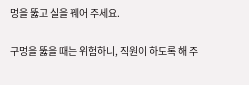멍을 뚫고 실을 꿰어 주세요.

구멍을 뚫을 때는 위험하니, 직원이 하도록 해 주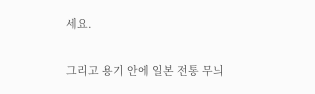세요.

그리고 용기 안에 일본 전통 무늬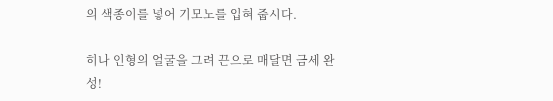의 색종이를 넣어 기모노를 입혀 줍시다.

히나 인형의 얼굴을 그려 끈으로 매달면 금세 완성!